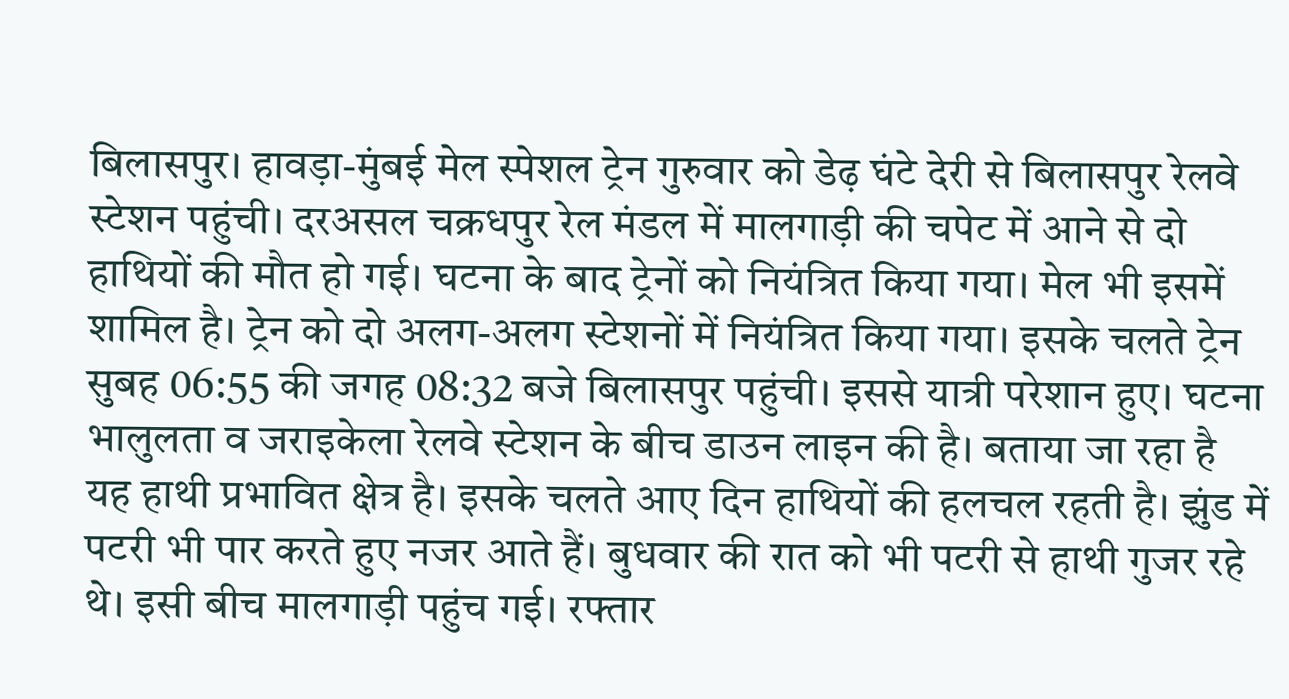बिलासपुर। हावड़ा-मुंबई मेल स्पेशल ट्रेन गुरुवार को डेढ़ घंटे देरी से बिलासपुर रेलवे स्टेशन पहुंची। दरअसल चक्रधपुर रेल मंडल में मालगाड़ी की चपेट में आने से दो हाथियों की मौत हो गई। घटना के बाद ट्रेनों को नियंत्रित किया गया। मेल भी इसमें शामिल है। ट्रेन को दो अलग-अलग स्टेशनों में नियंत्रित किया गया। इसके चलते ट्रेन सुबह 06:55 की जगह 08:32 बजे बिलासपुर पहुंची। इससे यात्री परेशान हुए। घटना भालुलता व जराइकेला रेलवे स्टेशन के बीच डाउन लाइन की है। बताया जा रहा है यह हाथी प्रभावित क्षेत्र है। इसके चलते आए दिन हाथियों की हलचल रहती है। झुंड में पटरी भी पार करते हुए नजर आते हैं। बुधवार की रात को भी पटरी से हाथी गुजर रहे थे। इसी बीच मालगाड़ी पहुंच गई। रफ्तार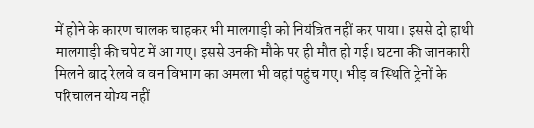में होने के कारण चालक चाहकर भी मालगाड़ी को नियंत्रित नहीं कर पाया। इससे दो हाथी मालगाड़ी की चपेट में आ गए। इससे उनकी मौके पर ही मौत हो गई। घटना की जानकारी मिलने बाद रेलवे व वन विभाग का अमला भी वहां पहुंच गए। भीड़ व स्थिति ट्रेनों के परिचालन योग्य नहीं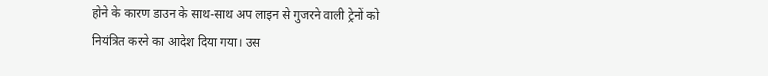होने के कारण डाउन के साथ-साथ अप लाइन से गुजरने वाली ट्रेनों को नियंत्रित करने का आदेश दिया गया। उस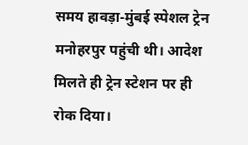समय हावड़ा-मुंबई स्पेशल ट्रेन मनोहरपुर पहुंची थी। आदेश मिलते ही ट्रेन स्टेशन पर ही रोक दिया।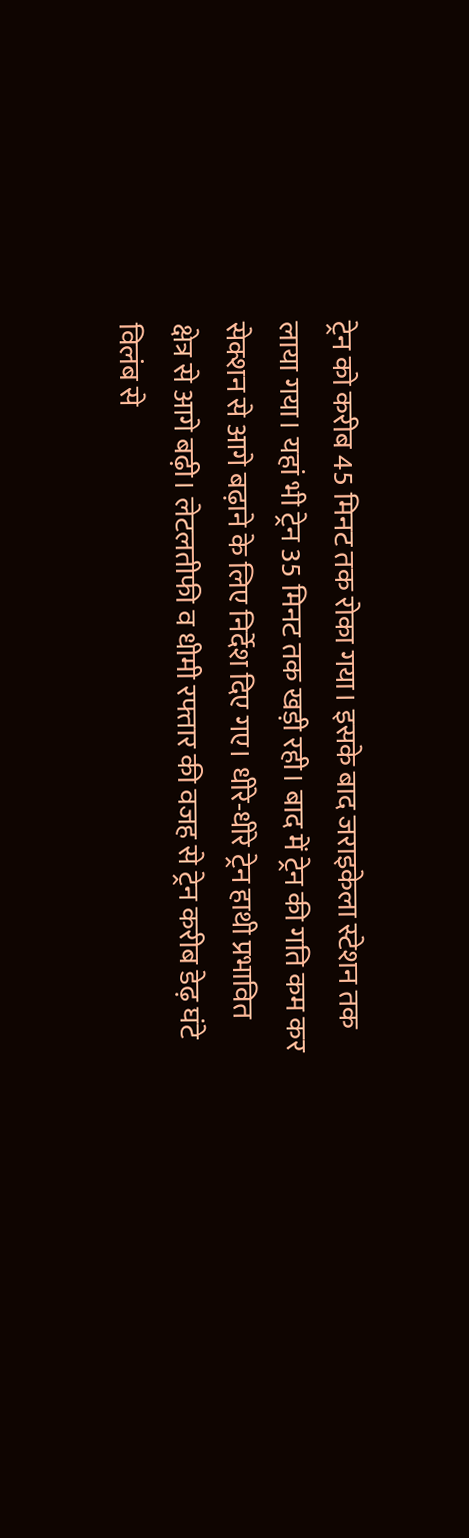ट्रेन को करीब 45 मिनट तक रोका गया। इसके बाद जराइकेला स्टेशन तक लाया गया। यहां भी ट्रेन 35 मिनट तक खड़ी रही। बाद में ट्रेन की गति कम कर सेक्शन से आगे बढ़ाने के लिए निर्देश दिए गए। धीरे-धीरे ट्रेन हाथी प्रभावित क्षेत्र से आगे बढ़ी। लेटलतीफी व धीमी रफ्तार की वजह से ट्रेन करीब डेढ़ घंटे विलंब से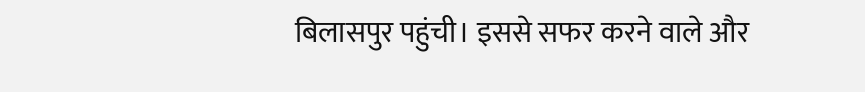बिलासपुर पहुंची। इससे सफर करने वाले और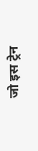जो इस ट्रेन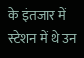के इंतजार में स्टेशन में थे उन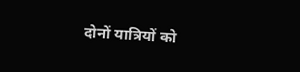दोनों यात्रियों को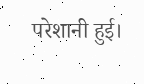परेशानी हुई।